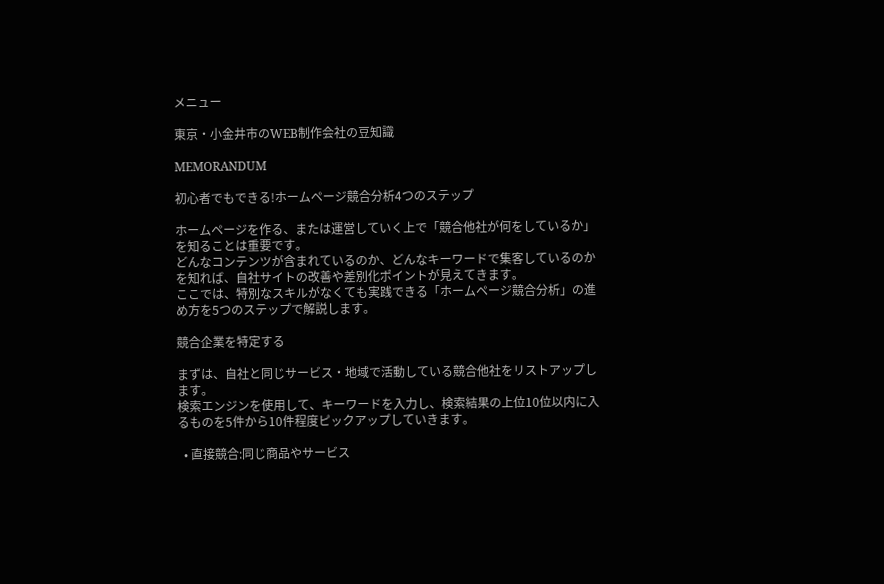メニュー

東京・小金井市のWEB制作会社の豆知識

MEMORANDUM

初心者でもできる!ホームページ競合分析4つのステップ

ホームページを作る、または運営していく上で「競合他社が何をしているか」を知ることは重要です。
どんなコンテンツが含まれているのか、どんなキーワードで集客しているのかを知れば、自社サイトの改善や差別化ポイントが見えてきます。
ここでは、特別なスキルがなくても実践できる「ホームページ競合分析」の進め方を5つのステップで解説します。

競合企業を特定する

まずは、自社と同じサービス・地域で活動している競合他社をリストアップします。
検索エンジンを使用して、キーワードを入力し、検索結果の上位10位以内に入るものを5件から10件程度ピックアップしていきます。

  • 直接競合:同じ商品やサービス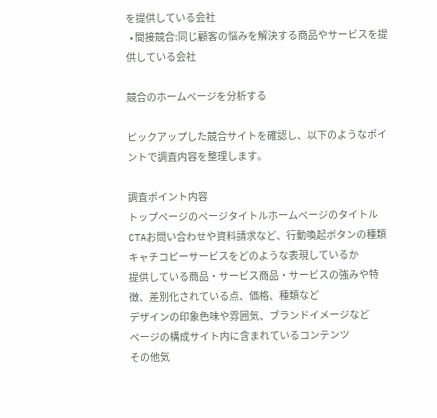を提供している会社
  • 間接競合:同じ顧客の悩みを解決する商品やサービスを提供している会社

競合のホームページを分析する

ピックアップした競合サイトを確認し、以下のようなポイントで調査内容を整理します。

調査ポイント内容
トップページのページタイトルホームページのタイトル
CTAお問い合わせや資料請求など、行動喚起ボタンの種類
キャチコピーサービスをどのような表現しているか
提供している商品・サービス商品・サービスの強みや特徴、差別化されている点、価格、種類など
デザインの印象色味や雰囲気、ブランドイメージなど
ページの構成サイト内に含まれているコンテンツ
その他気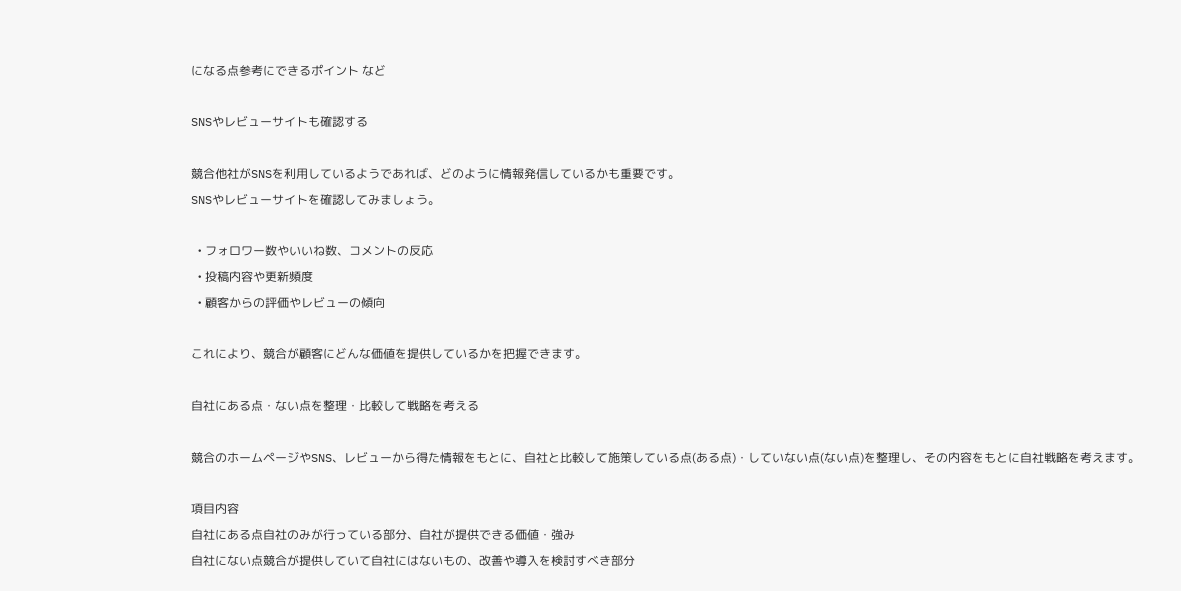になる点参考にできるポイント など

SNSやレビューサイトも確認する

競合他社がSNSを利用しているようであれば、どのように情報発信しているかも重要です。
SNSやレビューサイトを確認してみましょう。

  • フォロワー数やいいね数、コメントの反応
  • 投稿内容や更新頻度
  • 顧客からの評価やレビューの傾向

これにより、競合が顧客にどんな価値を提供しているかを把握できます。

自社にある点・ない点を整理・比較して戦略を考える

競合のホームページやSNS、レビューから得た情報をもとに、自社と比較して施策している点(ある点)・していない点(ない点)を整理し、その内容をもとに自社戦略を考えます。

項目内容
自社にある点自社のみが行っている部分、自社が提供できる価値・強み
自社にない点競合が提供していて自社にはないもの、改善や導入を検討すべき部分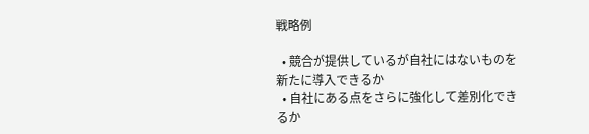戦略例

  • 競合が提供しているが自社にはないものを新たに導入できるか
  • 自社にある点をさらに強化して差別化できるか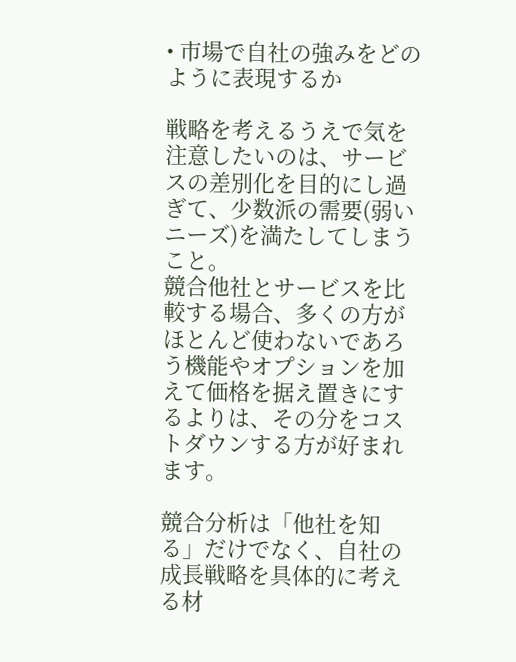• 市場で自社の強みをどのように表現するか

戦略を考えるうえで気を注意したいのは、サービスの差別化を目的にし過ぎて、少数派の需要(弱いニーズ)を満たしてしまうこと。
競合他社とサービスを比較する場合、多くの方がほとんど使わないであろう機能やオプションを加えて価格を据え置きにするよりは、その分をコストダウンする方が好まれます。

競合分析は「他社を知る」だけでなく、自社の成長戦略を具体的に考える材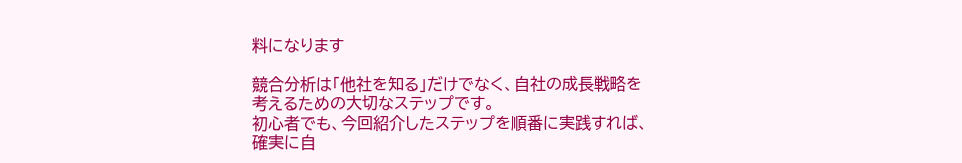料になります

競合分析は「他社を知る」だけでなく、自社の成長戦略を考えるための大切なステップです。
初心者でも、今回紹介したステップを順番に実践すれば、確実に自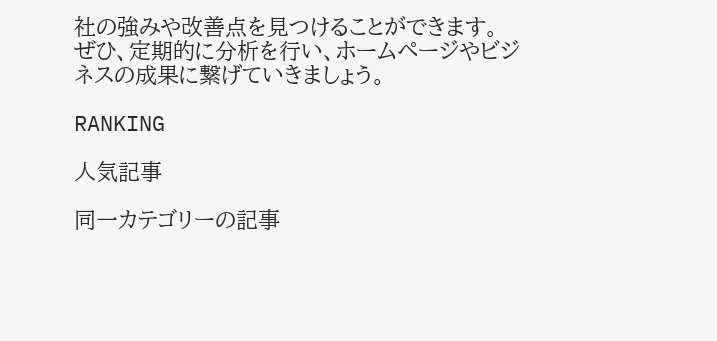社の強みや改善点を見つけることができます。
ぜひ、定期的に分析を行い、ホームページやビジネスの成果に繋げていきましょう。

RANKING

人気記事

同一カテゴリーの記事